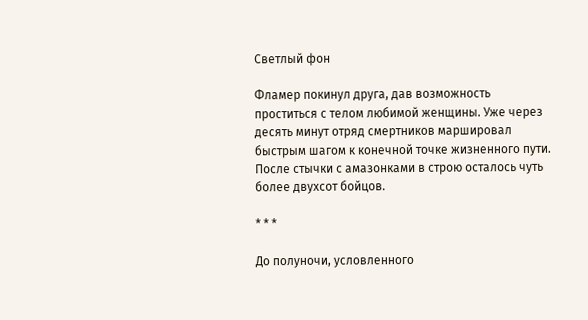Светлый фон

Фламер покинул друга, дав возможность проститься с телом любимой женщины. Уже через десять минут отряд смертников маршировал быстрым шагом к конечной точке жизненного пути. После стычки с амазонками в строю осталось чуть более двухсот бойцов.

* * *

До полуночи, условленного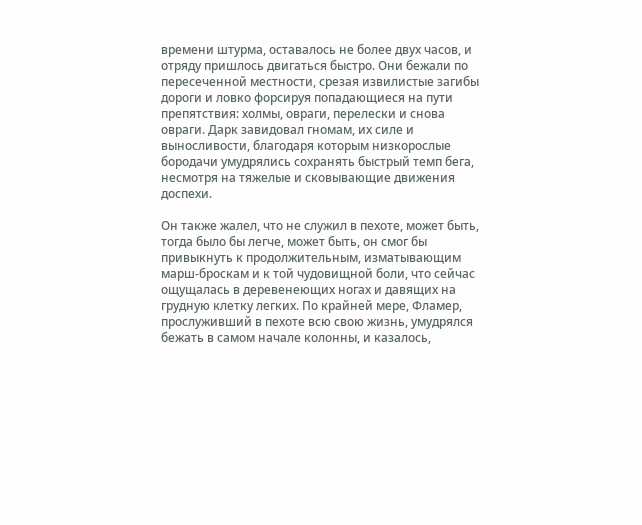времени штурма, оставалось не более двух часов, и отряду пришлось двигаться быстро. Они бежали по пересеченной местности, срезая извилистые загибы дороги и ловко форсируя попадающиеся на пути препятствия: холмы, овраги, перелески и снова овраги. Дарк завидовал гномам, их силе и выносливости, благодаря которым низкорослые бородачи умудрялись сохранять быстрый темп бега, несмотря на тяжелые и сковывающие движения доспехи.

Он также жалел, что не служил в пехоте, может быть, тогда было бы легче, может быть, он смог бы привыкнуть к продолжительным, изматывающим марш-броскам и к той чудовищной боли, что сейчас ощущалась в деревенеющих ногах и давящих на грудную клетку легких. По крайней мере, Фламер, прослуживший в пехоте всю свою жизнь, умудрялся бежать в самом начале колонны, и казалось,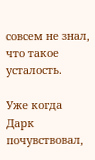совсем не знал, что такое усталость.

Уже когда Дарк почувствовал,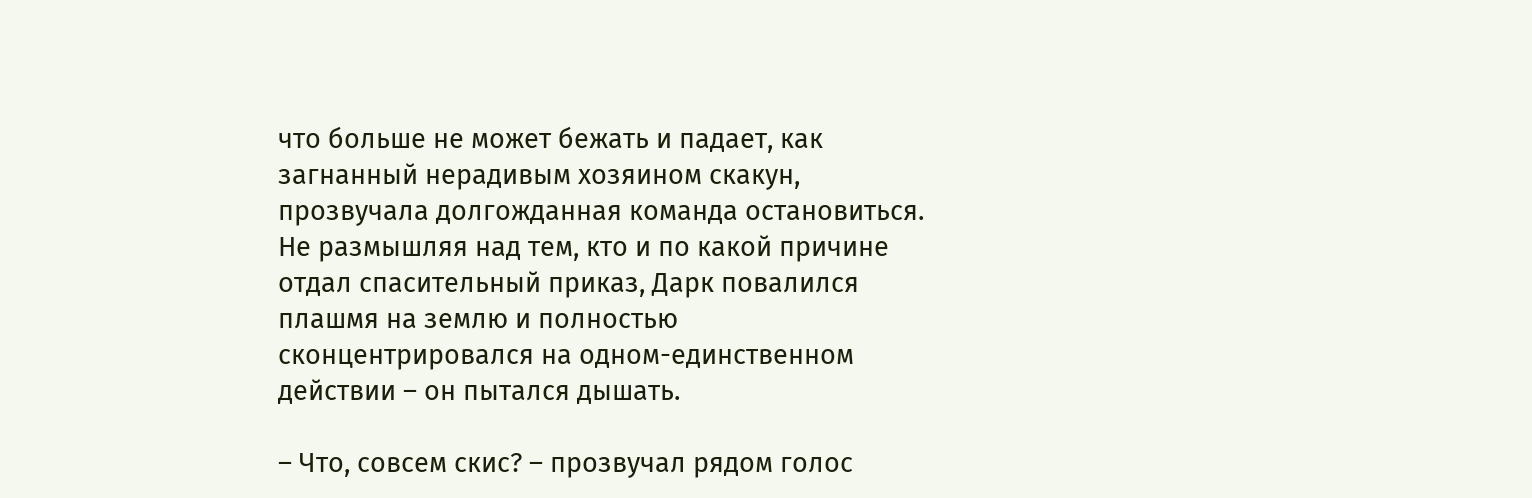что больше не может бежать и падает, как загнанный нерадивым хозяином скакун, прозвучала долгожданная команда остановиться. Не размышляя над тем, кто и по какой причине отдал спасительный приказ, Дарк повалился плашмя на землю и полностью сконцентрировался на одном-единственном действии – он пытался дышать.

– Что, совсем скис? – прозвучал рядом голос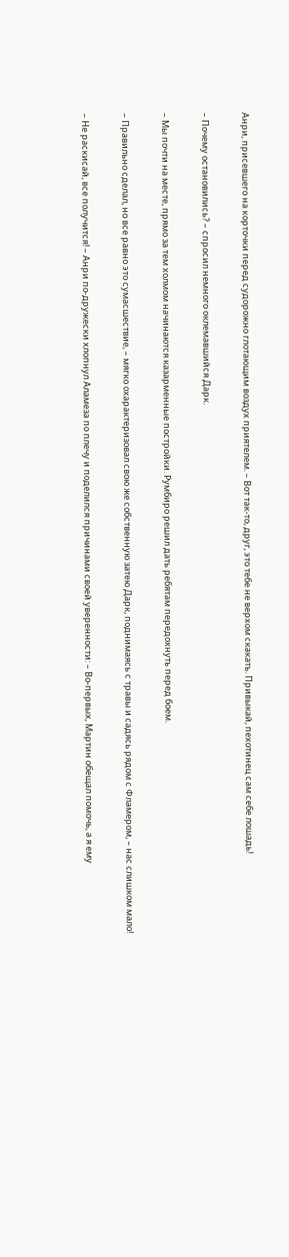Анри, присевшего на корточки перед судорожно глотающим воздух приятелем. – Вот так-то, друг, это тебе не верхом скакать. Привыкай, пехотинец сам себе лошадь!

– Почему остановились? – спросил немного оклемавшийся Дарк.

– Мы почти на месте, прямо за тем холмом начинаются казарменные постройки. Румбиро решил дать ребятам передохнуть перед боем.

– Правильно сделал, но все равно это сумасшествие, – мягко охарактеризовал свою же собственную затею Дарк, поднимаясь с травы и садясь рядом с Фламером, – нас слишком мало!

– Не раскисай, все получится! – Анри по-дружески хлопнул Аламеза по плечу и поделился причинами своей уверенности: – Во-первых, Мартин обещал помочь, а я ему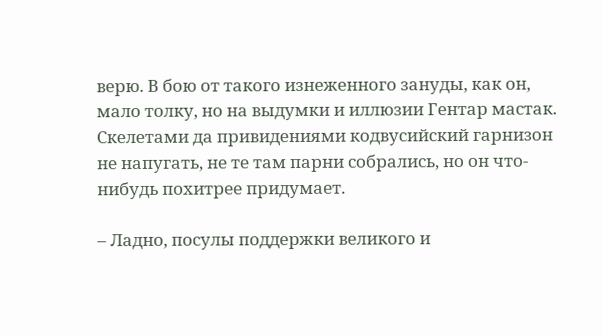верю. В бою от такого изнеженного зануды, как он, мало толку, но на выдумки и иллюзии Гентар мастак. Скелетами да привидениями кодвусийский гарнизон не напугать, не те там парни собрались, но он что-нибудь похитрее придумает.

– Ладно, посулы поддержки великого и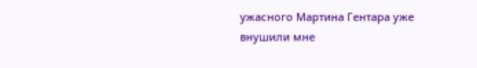ужасного Мартина Гентара уже внушили мне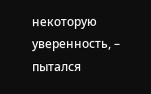некоторую уверенность, – пытался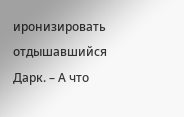иронизировать отдышавшийся Дарк. – А что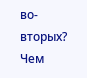во-вторых? Чем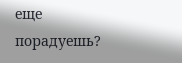еще порадуешь?